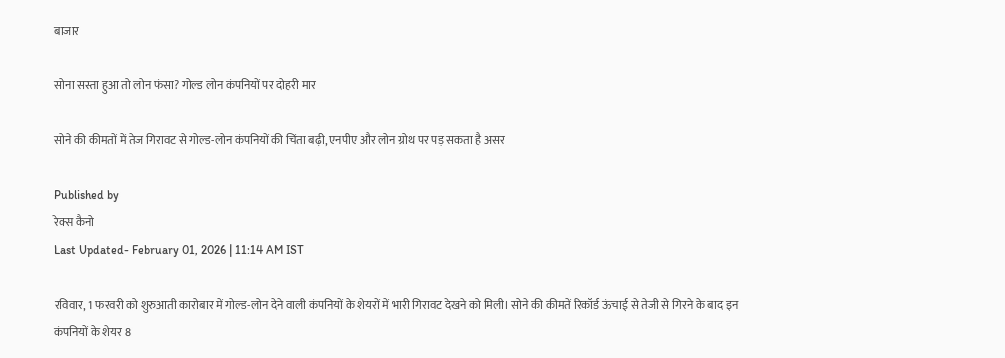बाजार

सोना सस्ता हुआ तो लोन फंसा? गोल्ड लोन कंपनियों पर दोहरी मार

सोने की कीमतों में तेज गिरावट से गोल्ड-लोन कंपनियों की चिंता बढ़ी, एनपीए और लोन ग्रोथ पर पड़ सकता है असर

Published by
रेक्स कैनो
Last Updated- February 01, 2026 | 11:14 AM IST

रविवार, 1 फरवरी को शुरुआती कारोबार में गोल्ड-लोन देने वाली कंपनियों के शेयरों में भारी गिरावट देखने को मिली। सोने की कीमतें रिकॉर्ड ऊंचाई से तेजी से गिरने के बाद इन कंपनियों के शेयर 8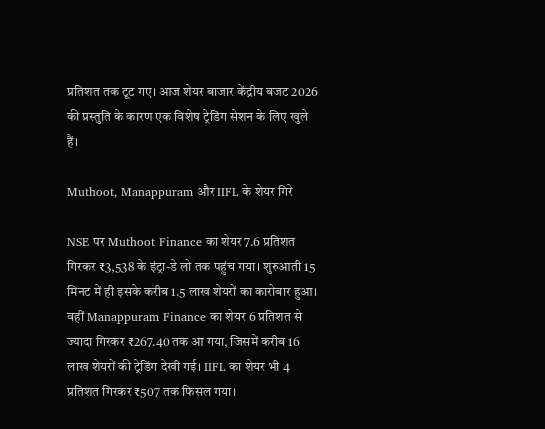प्रतिशत तक टूट गए। आज शेयर बाजार केंद्रीय बजट 2026 की प्रस्तुति के कारण एक विशेष ट्रेडिंग सेशन के लिए खुले हैं।

Muthoot, Manappuram और IIFL के शेयर गिरे

NSE पर Muthoot Finance का शेयर 7.6 प्रतिशत गिरकर ₹3,538 के इंट्रा-डे लो तक पहुंच गया। शुरुआती 15 मिनट में ही इसके करीब 1.5 लाख शेयरों का कारोबार हुआ। वहीं Manappuram Finance का शेयर 6 प्रतिशत से ज्यादा गिरकर ₹267.40 तक आ गया, जिसमें करीब 16 लाख शेयरों की ट्रेडिंग देखी गई। IIFL का शेयर भी 4 प्रतिशत गिरकर ₹507 तक फिसल गया।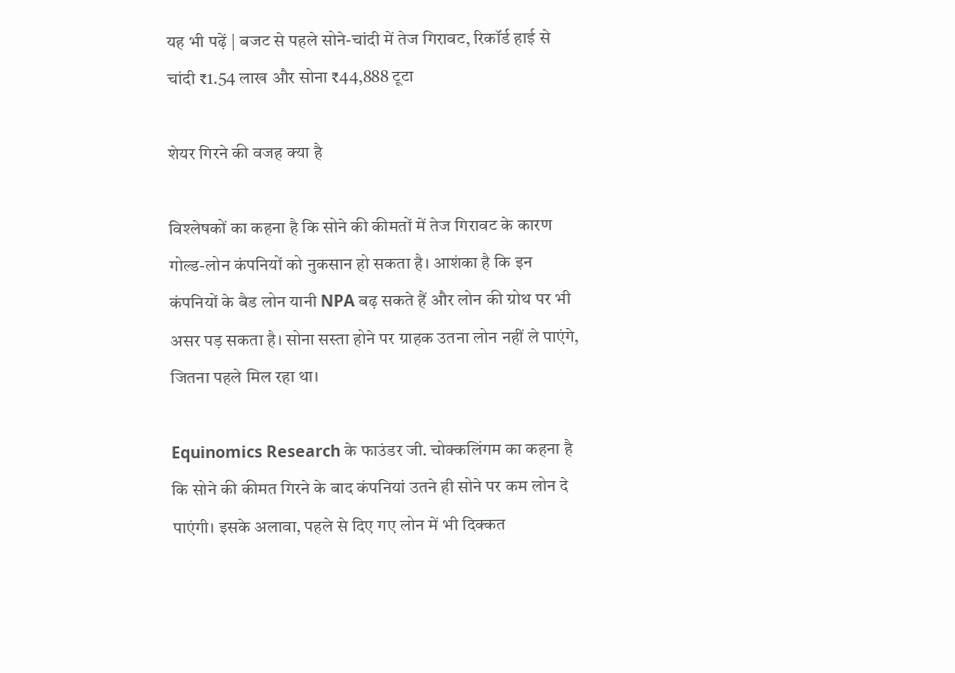यह भी पढ़ें | बजट से पहले सोने-चांदी में तेज गिरावट, रिकॉर्ड हाई से चांदी ₹1.54 लाख और सोना ₹44,888 टूटा

शेयर गिरने की वजह क्या है

विश्लेषकों का कहना है कि सोने की कीमतों में तेज गिरावट के कारण गोल्ड-लोन कंपनियों को नुकसान हो सकता है। आशंका है कि इन कंपनियों के बैड लोन यानी NPA बढ़ सकते हैं और लोन की ग्रोथ पर भी असर पड़ सकता है। सोना सस्ता होने पर ग्राहक उतना लोन नहीं ले पाएंगे, जितना पहले मिल रहा था।

Equinomics Research के फाउंडर जी. चोक्कलिंगम का कहना है कि सोने की कीमत गिरने के बाद कंपनियां उतने ही सोने पर कम लोन दे पाएंगी। इसके अलावा, पहले से दिए गए लोन में भी दिक्कत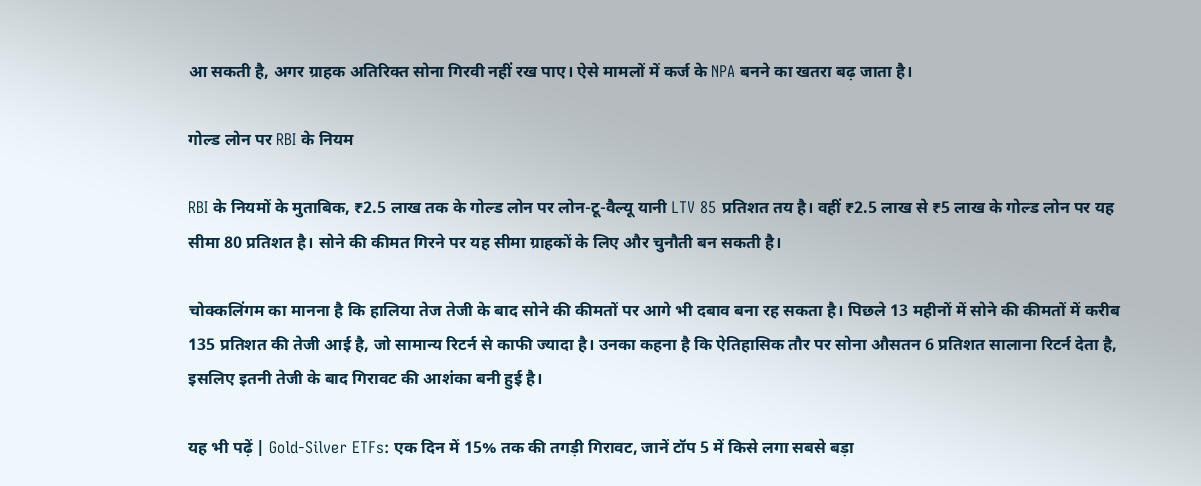आ सकती है, अगर ग्राहक अतिरिक्त सोना गिरवी नहीं रख पाए। ऐसे मामलों में कर्ज के NPA बनने का खतरा बढ़ जाता है।

गोल्ड लोन पर RBI के नियम

RBI के नियमों के मुताबिक, ₹2.5 लाख तक के गोल्ड लोन पर लोन-टू-वैल्यू यानी LTV 85 प्रतिशत तय है। वहीं ₹2.5 लाख से ₹5 लाख के गोल्ड लोन पर यह सीमा 80 प्रतिशत है। सोने की कीमत गिरने पर यह सीमा ग्राहकों के लिए और चुनौती बन सकती है।

चोक्कलिंगम का मानना है कि हालिया तेज तेजी के बाद सोने की कीमतों पर आगे भी दबाव बना रह सकता है। पिछले 13 महीनों में सोने की कीमतों में करीब 135 प्रतिशत की तेजी आई है, जो सामान्य रिटर्न से काफी ज्यादा है। उनका कहना है कि ऐतिहासिक तौर पर सोना औसतन 6 प्रतिशत सालाना रिटर्न देता है, इसलिए इतनी तेजी के बाद गिरावट की आशंका बनी हुई है।

यह भी पढ़ें | Gold-Silver ETFs: एक दिन में 15% तक की तगड़ी गिरावट, जानें टॉप 5 में किसे लगा सबसे बड़ा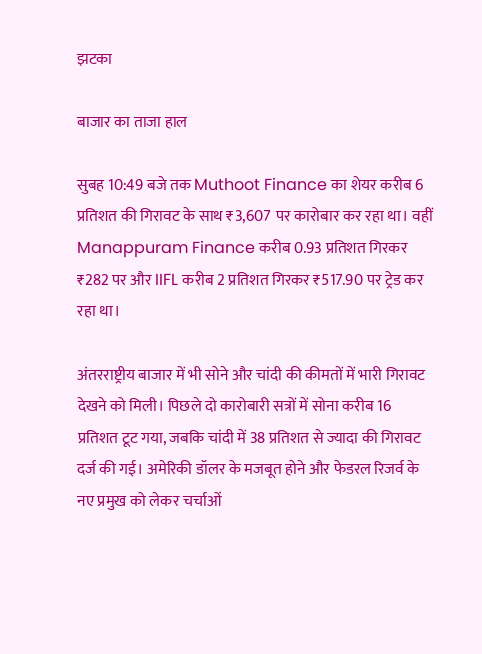झटका

बाजार का ताजा हाल

सुबह 10:49 बजे तक Muthoot Finance का शेयर करीब 6 प्रतिशत की गिरावट के साथ ₹3,607 पर कारोबार कर रहा था। वहीं Manappuram Finance करीब 0.93 प्रतिशत गिरकर ₹282 पर और IIFL करीब 2 प्रतिशत गिरकर ₹517.90 पर ट्रेड कर रहा था।

अंतरराष्ट्रीय बाजार में भी सोने और चांदी की कीमतों में भारी गिरावट देखने को मिली। पिछले दो कारोबारी सत्रों में सोना करीब 16 प्रतिशत टूट गया, जबकि चांदी में 38 प्रतिशत से ज्यादा की गिरावट दर्ज की गई। अमेरिकी डॉलर के मजबूत होने और फेडरल रिजर्व के नए प्रमुख को लेकर चर्चाओं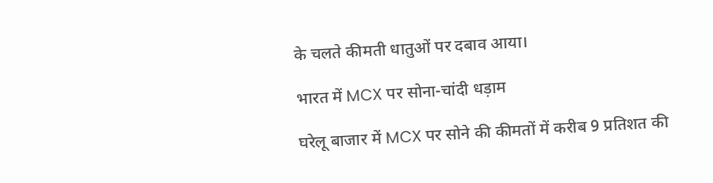के चलते कीमती धातुओं पर दबाव आया।

भारत में MCX पर सोना-चांदी धड़ाम

घरेलू बाजार में MCX पर सोने की कीमतों में करीब 9 प्रतिशत की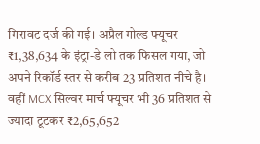गिरावट दर्ज की गई। अप्रैल गोल्ड फ्यूचर ₹1,38,634 के इंट्रा-डे लो तक फिसल गया, जो अपने रिकॉर्ड स्तर से करीब 23 प्रतिशत नीचे है। वहीं MCX सिल्वर मार्च फ्यूचर भी 36 प्रतिशत से ज्यादा टूटकर ₹2,65,652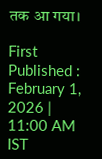तक आ गया।

First Published : February 1, 2026 | 11:00 AM IST